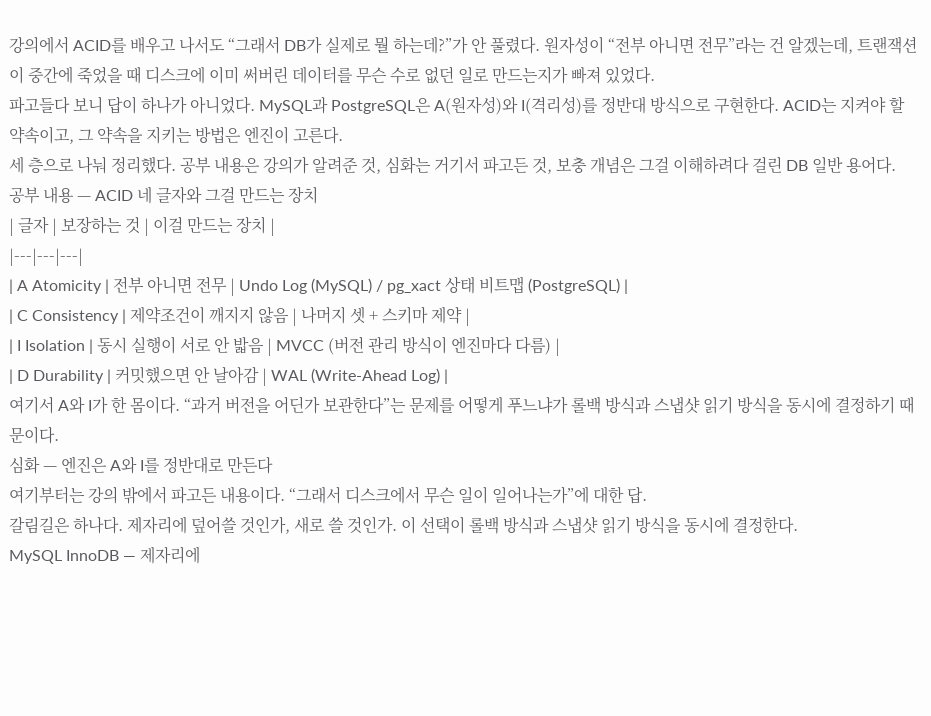강의에서 ACID를 배우고 나서도 “그래서 DB가 실제로 뭘 하는데?”가 안 풀렸다. 원자성이 “전부 아니면 전무”라는 건 알겠는데, 트랜잭션이 중간에 죽었을 때 디스크에 이미 써버린 데이터를 무슨 수로 없던 일로 만드는지가 빠져 있었다.
파고들다 보니 답이 하나가 아니었다. MySQL과 PostgreSQL은 A(원자성)와 I(격리성)를 정반대 방식으로 구현한다. ACID는 지켜야 할 약속이고, 그 약속을 지키는 방법은 엔진이 고른다.
세 층으로 나눠 정리했다. 공부 내용은 강의가 알려준 것, 심화는 거기서 파고든 것, 보충 개념은 그걸 이해하려다 걸린 DB 일반 용어다.
공부 내용 — ACID 네 글자와 그걸 만드는 장치
| 글자 | 보장하는 것 | 이걸 만드는 장치 |
|---|---|---|
| A Atomicity | 전부 아니면 전무 | Undo Log (MySQL) / pg_xact 상태 비트맵 (PostgreSQL) |
| C Consistency | 제약조건이 깨지지 않음 | 나머지 셋 + 스키마 제약 |
| I Isolation | 동시 실행이 서로 안 밟음 | MVCC (버전 관리 방식이 엔진마다 다름) |
| D Durability | 커밋했으면 안 날아감 | WAL (Write-Ahead Log) |
여기서 A와 I가 한 몸이다. “과거 버전을 어딘가 보관한다”는 문제를 어떻게 푸느냐가 롤백 방식과 스냅샷 읽기 방식을 동시에 결정하기 때문이다.
심화 — 엔진은 A와 I를 정반대로 만든다
여기부터는 강의 밖에서 파고든 내용이다. “그래서 디스크에서 무슨 일이 일어나는가”에 대한 답.
갈림길은 하나다. 제자리에 덮어쓸 것인가, 새로 쓸 것인가. 이 선택이 롤백 방식과 스냅샷 읽기 방식을 동시에 결정한다.
MySQL InnoDB — 제자리에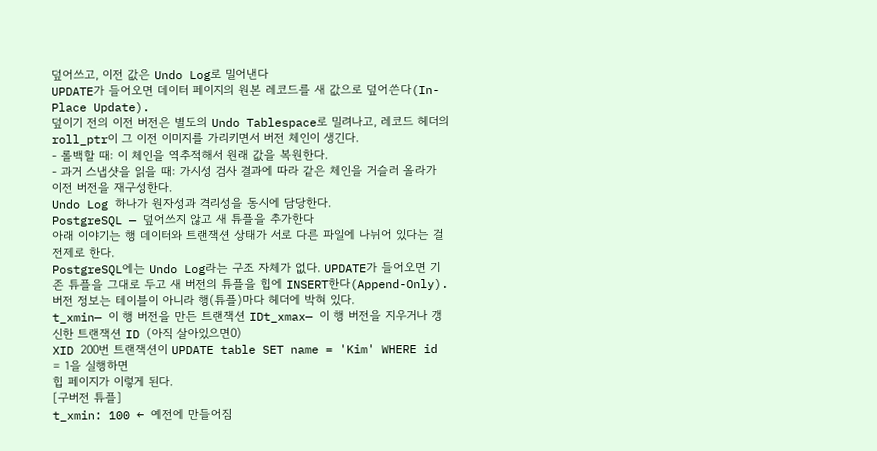덮어쓰고, 이전 값은 Undo Log로 밀어낸다
UPDATE가 들어오면 데이터 페이지의 원본 레코드를 새 값으로 덮어쓴다(In-Place Update).
덮이기 전의 이전 버전은 별도의 Undo Tablespace로 밀려나고, 레코드 헤더의
roll_ptr이 그 이전 이미지를 가리키면서 버전 체인이 생긴다.
- 롤백할 때: 이 체인을 역추적해서 원래 값을 복원한다.
- 과거 스냅샷을 읽을 때: 가시성 검사 결과에 따라 같은 체인을 거슬러 올라가 이전 버전을 재구성한다.
Undo Log 하나가 원자성과 격리성을 동시에 담당한다.
PostgreSQL — 덮어쓰지 않고 새 튜플을 추가한다
아래 이야기는 행 데이터와 트랜잭션 상태가 서로 다른 파일에 나뉘어 있다는 걸 전제로 한다.
PostgreSQL에는 Undo Log라는 구조 자체가 없다. UPDATE가 들어오면 기존 튜플을 그대로 두고 새 버전의 튜플을 힙에 INSERT한다(Append-Only).
버전 정보는 테이블이 아니라 행(튜플)마다 헤더에 박혀 있다.
t_xmin— 이 행 버전을 만든 트랜잭션 IDt_xmax— 이 행 버전을 지우거나 갱신한 트랜잭션 ID (아직 살아있으면0)
XID 200번 트랜잭션이 UPDATE table SET name = 'Kim' WHERE id = 1을 실행하면
힙 페이지가 이렇게 된다.
[구버전 튜플]
t_xmin: 100 ← 예전에 만들어짐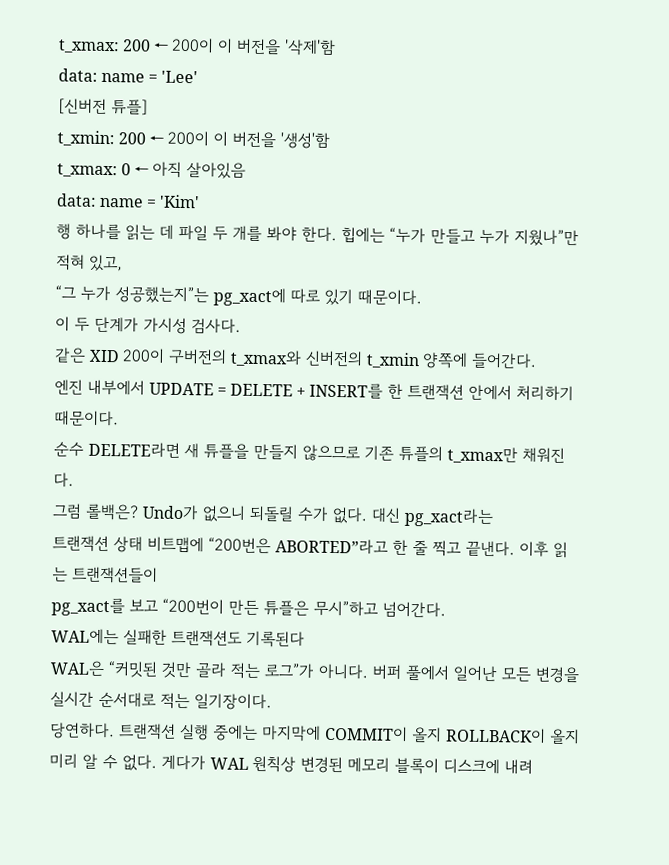t_xmax: 200 ← 200이 이 버전을 '삭제'함
data: name = 'Lee'
[신버전 튜플]
t_xmin: 200 ← 200이 이 버전을 '생성'함
t_xmax: 0 ← 아직 살아있음
data: name = 'Kim'
행 하나를 읽는 데 파일 두 개를 봐야 한다. 힙에는 “누가 만들고 누가 지웠나”만 적혀 있고,
“그 누가 성공했는지”는 pg_xact에 따로 있기 때문이다.
이 두 단계가 가시성 검사다.
같은 XID 200이 구버전의 t_xmax와 신버전의 t_xmin 양쪽에 들어간다.
엔진 내부에서 UPDATE = DELETE + INSERT를 한 트랜잭션 안에서 처리하기 때문이다.
순수 DELETE라면 새 튜플을 만들지 않으므로 기존 튜플의 t_xmax만 채워진다.
그럼 롤백은? Undo가 없으니 되돌릴 수가 없다. 대신 pg_xact라는
트랜잭션 상태 비트맵에 “200번은 ABORTED”라고 한 줄 찍고 끝낸다. 이후 읽는 트랜잭션들이
pg_xact를 보고 “200번이 만든 튜플은 무시”하고 넘어간다.
WAL에는 실패한 트랜잭션도 기록된다
WAL은 “커밋된 것만 골라 적는 로그”가 아니다. 버퍼 풀에서 일어난 모든 변경을 실시간 순서대로 적는 일기장이다.
당연하다. 트랜잭션 실행 중에는 마지막에 COMMIT이 올지 ROLLBACK이 올지 미리 알 수 없다. 게다가 WAL 원칙상 변경된 메모리 블록이 디스크에 내려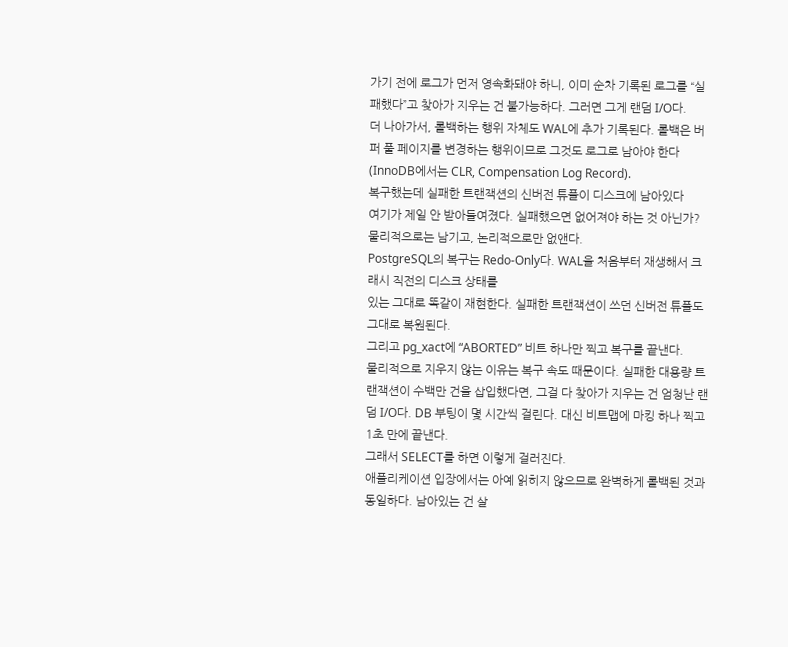가기 전에 로그가 먼저 영속화돼야 하니, 이미 순차 기록된 로그를 “실패했다”고 찾아가 지우는 건 불가능하다. 그러면 그게 랜덤 I/O다.
더 나아가서, 롤백하는 행위 자체도 WAL에 추가 기록된다. 롤백은 버퍼 풀 페이지를 변경하는 행위이므로 그것도 로그로 남아야 한다(InnoDB에서는 CLR, Compensation Log Record).
복구했는데 실패한 트랜잭션의 신버전 튜플이 디스크에 남아있다
여기가 제일 안 받아들여졌다. 실패했으면 없어져야 하는 것 아닌가?
물리적으로는 남기고, 논리적으로만 없앤다.
PostgreSQL의 복구는 Redo-Only다. WAL을 처음부터 재생해서 크래시 직전의 디스크 상태를
있는 그대로 똑같이 재현한다. 실패한 트랜잭션이 쓰던 신버전 튜플도 그대로 복원된다.
그리고 pg_xact에 “ABORTED” 비트 하나만 찍고 복구를 끝낸다.
물리적으로 지우지 않는 이유는 복구 속도 때문이다. 실패한 대용량 트랜잭션이 수백만 건을 삽입했다면, 그걸 다 찾아가 지우는 건 엄청난 랜덤 I/O다. DB 부팅이 몇 시간씩 걸린다. 대신 비트맵에 마킹 하나 찍고 1초 만에 끝낸다.
그래서 SELECT를 하면 이렇게 걸러진다.
애플리케이션 입장에서는 아예 읽히지 않으므로 완벽하게 롤백된 것과 동일하다. 남아있는 건 살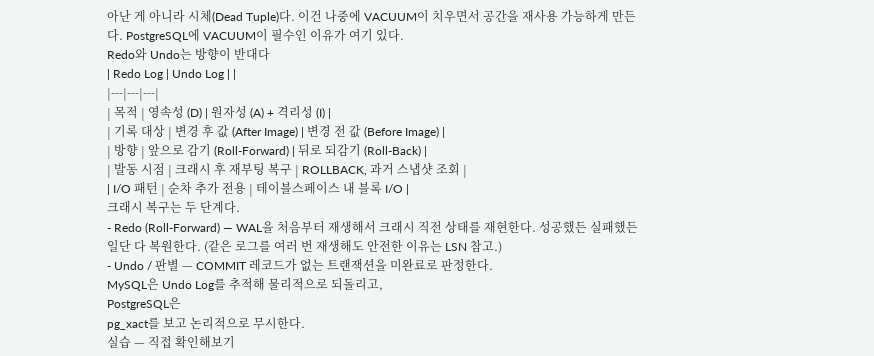아난 게 아니라 시체(Dead Tuple)다. 이건 나중에 VACUUM이 치우면서 공간을 재사용 가능하게 만든다. PostgreSQL에 VACUUM이 필수인 이유가 여기 있다.
Redo와 Undo는 방향이 반대다
| Redo Log | Undo Log | |
|---|---|---|
| 목적 | 영속성 (D) | 원자성 (A) + 격리성 (I) |
| 기록 대상 | 변경 후 값 (After Image) | 변경 전 값 (Before Image) |
| 방향 | 앞으로 감기 (Roll-Forward) | 뒤로 되감기 (Roll-Back) |
| 발동 시점 | 크래시 후 재부팅 복구 | ROLLBACK, 과거 스냅샷 조회 |
| I/O 패턴 | 순차 추가 전용 | 테이블스페이스 내 블록 I/O |
크래시 복구는 두 단계다.
- Redo (Roll-Forward) — WAL을 처음부터 재생해서 크래시 직전 상태를 재현한다. 성공했든 실패했든 일단 다 복원한다. (같은 로그를 여러 번 재생해도 안전한 이유는 LSN 참고.)
- Undo / 판별 — COMMIT 레코드가 없는 트랜잭션을 미완료로 판정한다.
MySQL은 Undo Log를 추적해 물리적으로 되돌리고,
PostgreSQL은
pg_xact를 보고 논리적으로 무시한다.
실습 — 직접 확인해보기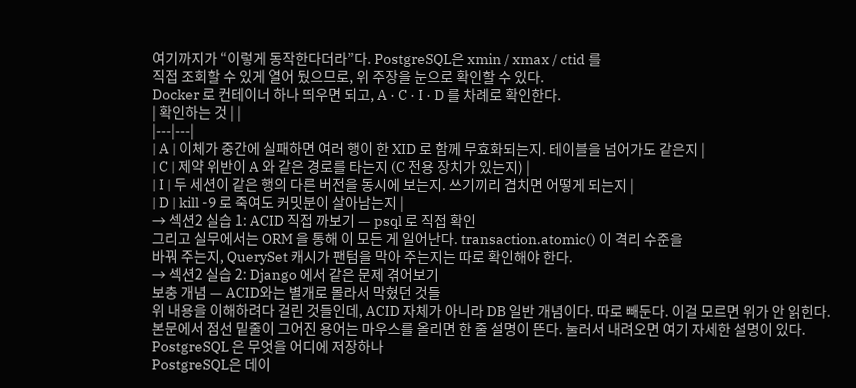여기까지가 “이렇게 동작한다더라”다. PostgreSQL은 xmin / xmax / ctid 를
직접 조회할 수 있게 열어 뒀으므로, 위 주장을 눈으로 확인할 수 있다.
Docker 로 컨테이너 하나 띄우면 되고, A · C · I · D 를 차례로 확인한다.
| 확인하는 것 | |
|---|---|
| A | 이체가 중간에 실패하면 여러 행이 한 XID 로 함께 무효화되는지. 테이블을 넘어가도 같은지 |
| C | 제약 위반이 A 와 같은 경로를 타는지 (C 전용 장치가 있는지) |
| I | 두 세션이 같은 행의 다른 버전을 동시에 보는지. 쓰기끼리 겹치면 어떻게 되는지 |
| D | kill -9 로 죽여도 커밋분이 살아남는지 |
→ 섹션2 실습 1: ACID 직접 까보기 — psql 로 직접 확인
그리고 실무에서는 ORM 을 통해 이 모든 게 일어난다. transaction.atomic() 이 격리 수준을
바꿔 주는지, QuerySet 캐시가 팬텀을 막아 주는지는 따로 확인해야 한다.
→ 섹션2 실습 2: Django 에서 같은 문제 겪어보기
보충 개념 — ACID와는 별개로 몰라서 막혔던 것들
위 내용을 이해하려다 걸린 것들인데, ACID 자체가 아니라 DB 일반 개념이다. 따로 빼둔다. 이걸 모르면 위가 안 읽힌다.
본문에서 점선 밑줄이 그어진 용어는 마우스를 올리면 한 줄 설명이 뜬다. 눌러서 내려오면 여기 자세한 설명이 있다.
PostgreSQL 은 무엇을 어디에 저장하나
PostgreSQL은 데이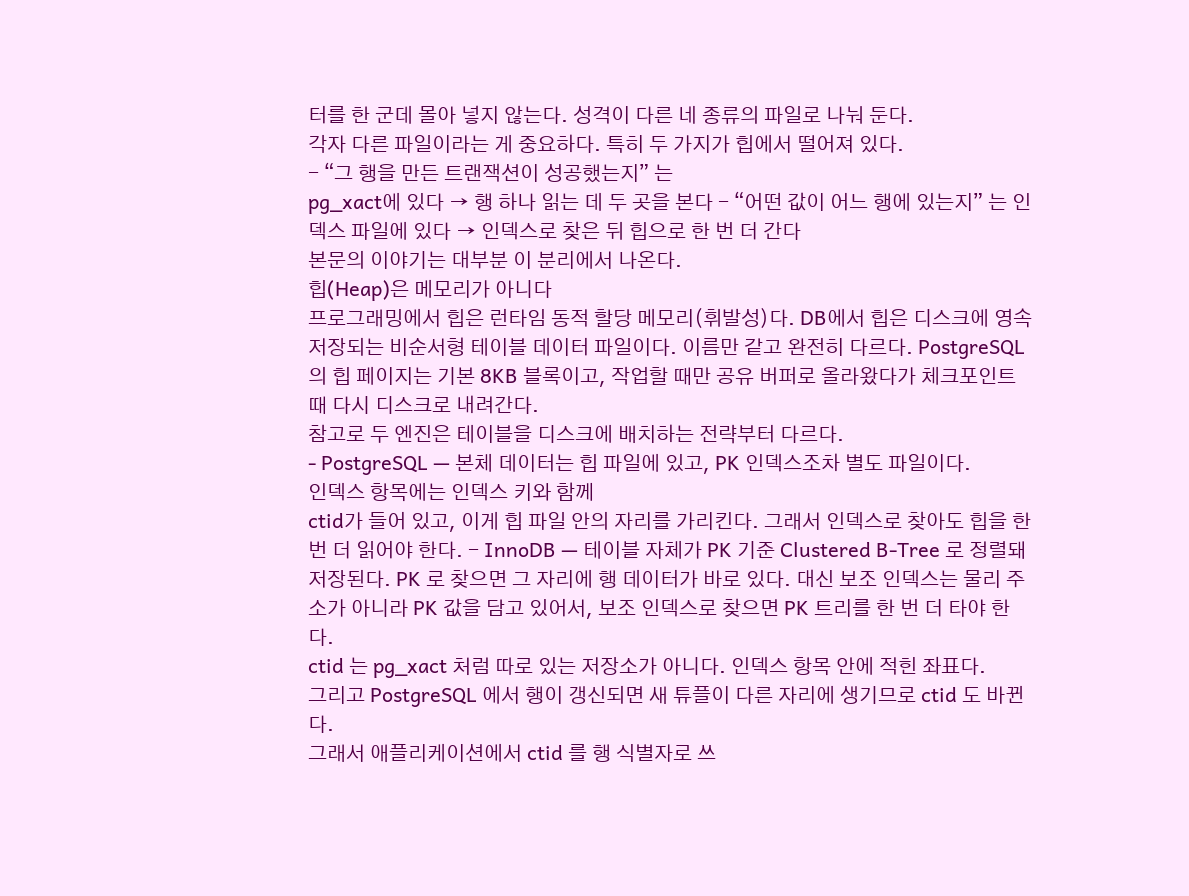터를 한 군데 몰아 넣지 않는다. 성격이 다른 네 종류의 파일로 나눠 둔다.
각자 다른 파일이라는 게 중요하다. 특히 두 가지가 힙에서 떨어져 있다.
- “그 행을 만든 트랜잭션이 성공했는지” 는
pg_xact에 있다 → 행 하나 읽는 데 두 곳을 본다 - “어떤 값이 어느 행에 있는지” 는 인덱스 파일에 있다 → 인덱스로 찾은 뒤 힙으로 한 번 더 간다
본문의 이야기는 대부분 이 분리에서 나온다.
힙(Heap)은 메모리가 아니다
프로그래밍에서 힙은 런타임 동적 할당 메모리(휘발성)다. DB에서 힙은 디스크에 영속 저장되는 비순서형 테이블 데이터 파일이다. 이름만 같고 완전히 다르다. PostgreSQL의 힙 페이지는 기본 8KB 블록이고, 작업할 때만 공유 버퍼로 올라왔다가 체크포인트 때 다시 디스크로 내려간다.
참고로 두 엔진은 테이블을 디스크에 배치하는 전략부터 다르다.
- PostgreSQL — 본체 데이터는 힙 파일에 있고, PK 인덱스조차 별도 파일이다.
인덱스 항목에는 인덱스 키와 함께
ctid가 들어 있고, 이게 힙 파일 안의 자리를 가리킨다. 그래서 인덱스로 찾아도 힙을 한 번 더 읽어야 한다. - InnoDB — 테이블 자체가 PK 기준 Clustered B-Tree 로 정렬돼 저장된다. PK 로 찾으면 그 자리에 행 데이터가 바로 있다. 대신 보조 인덱스는 물리 주소가 아니라 PK 값을 담고 있어서, 보조 인덱스로 찾으면 PK 트리를 한 번 더 타야 한다.
ctid 는 pg_xact 처럼 따로 있는 저장소가 아니다. 인덱스 항목 안에 적힌 좌표다.
그리고 PostgreSQL 에서 행이 갱신되면 새 튜플이 다른 자리에 생기므로 ctid 도 바뀐다.
그래서 애플리케이션에서 ctid 를 행 식별자로 쓰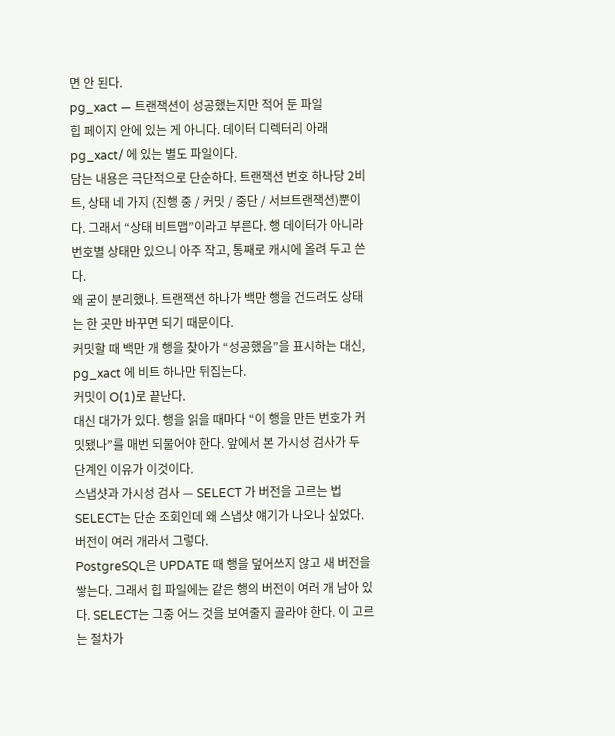면 안 된다.
pg_xact — 트랜잭션이 성공했는지만 적어 둔 파일
힙 페이지 안에 있는 게 아니다. 데이터 디렉터리 아래 pg_xact/ 에 있는 별도 파일이다.
담는 내용은 극단적으로 단순하다. 트랜잭션 번호 하나당 2비트, 상태 네 가지 (진행 중 / 커밋 / 중단 / 서브트랜잭션)뿐이다. 그래서 “상태 비트맵”이라고 부른다. 행 데이터가 아니라 번호별 상태만 있으니 아주 작고, 통째로 캐시에 올려 두고 쓴다.
왜 굳이 분리했나. 트랜잭션 하나가 백만 행을 건드려도 상태는 한 곳만 바꾸면 되기 때문이다.
커밋할 때 백만 개 행을 찾아가 “성공했음”을 표시하는 대신, pg_xact 에 비트 하나만 뒤집는다.
커밋이 O(1)로 끝난다.
대신 대가가 있다. 행을 읽을 때마다 “이 행을 만든 번호가 커밋됐나”를 매번 되물어야 한다. 앞에서 본 가시성 검사가 두 단계인 이유가 이것이다.
스냅샷과 가시성 검사 — SELECT 가 버전을 고르는 법
SELECT는 단순 조회인데 왜 스냅샷 얘기가 나오나 싶었다. 버전이 여러 개라서 그렇다.
PostgreSQL은 UPDATE 때 행을 덮어쓰지 않고 새 버전을 쌓는다. 그래서 힙 파일에는 같은 행의 버전이 여러 개 남아 있다. SELECT는 그중 어느 것을 보여줄지 골라야 한다. 이 고르는 절차가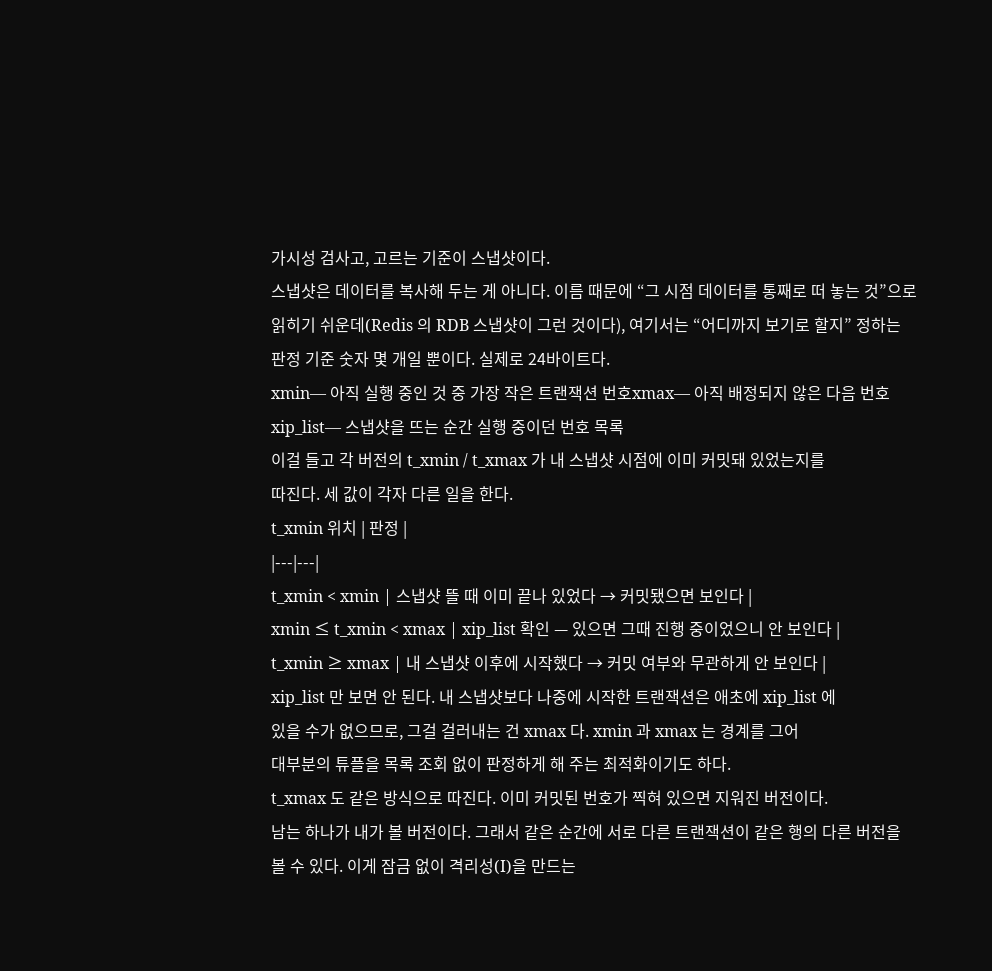가시성 검사고, 고르는 기준이 스냅샷이다.
스냅샷은 데이터를 복사해 두는 게 아니다. 이름 때문에 “그 시점 데이터를 통째로 떠 놓는 것”으로 읽히기 쉬운데(Redis 의 RDB 스냅샷이 그런 것이다), 여기서는 “어디까지 보기로 할지” 정하는 판정 기준 숫자 몇 개일 뿐이다. 실제로 24바이트다.
xmin— 아직 실행 중인 것 중 가장 작은 트랜잭션 번호xmax— 아직 배정되지 않은 다음 번호xip_list— 스냅샷을 뜨는 순간 실행 중이던 번호 목록
이걸 들고 각 버전의 t_xmin / t_xmax 가 내 스냅샷 시점에 이미 커밋돼 있었는지를
따진다. 세 값이 각자 다른 일을 한다.
t_xmin 위치 | 판정 |
|---|---|
t_xmin < xmin | 스냅샷 뜰 때 이미 끝나 있었다 → 커밋됐으면 보인다 |
xmin ≤ t_xmin < xmax | xip_list 확인 — 있으면 그때 진행 중이었으니 안 보인다 |
t_xmin ≥ xmax | 내 스냅샷 이후에 시작했다 → 커밋 여부와 무관하게 안 보인다 |
xip_list 만 보면 안 된다. 내 스냅샷보다 나중에 시작한 트랜잭션은 애초에 xip_list 에
있을 수가 없으므로, 그걸 걸러내는 건 xmax 다. xmin 과 xmax 는 경계를 그어
대부분의 튜플을 목록 조회 없이 판정하게 해 주는 최적화이기도 하다.
t_xmax 도 같은 방식으로 따진다. 이미 커밋된 번호가 찍혀 있으면 지워진 버전이다.
남는 하나가 내가 볼 버전이다. 그래서 같은 순간에 서로 다른 트랜잭션이 같은 행의 다른 버전을 볼 수 있다. 이게 잠금 없이 격리성(I)을 만드는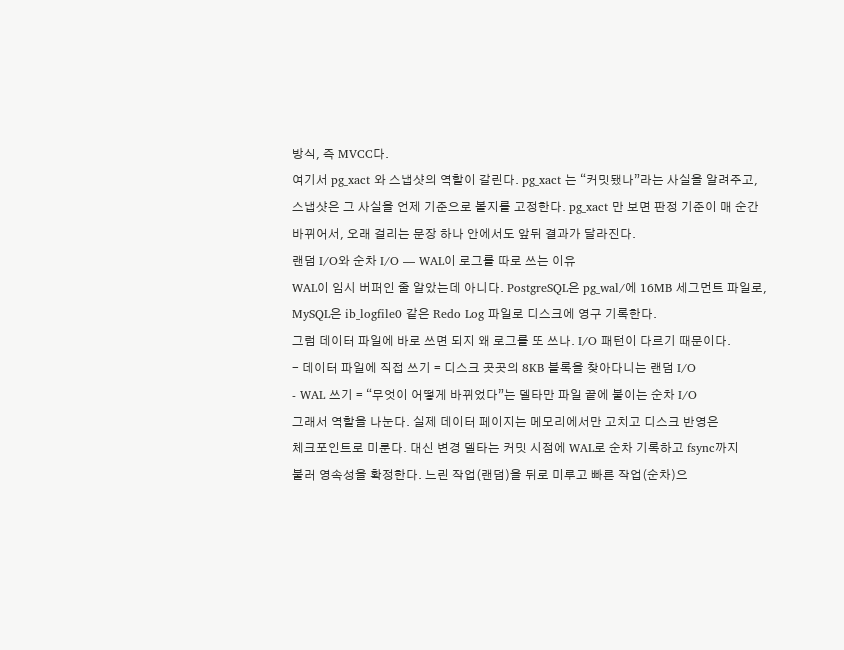방식, 즉 MVCC다.
여기서 pg_xact 와 스냅샷의 역할이 갈린다. pg_xact 는 “커밋됐나”라는 사실을 알려주고,
스냅샷은 그 사실을 언제 기준으로 볼지를 고정한다. pg_xact 만 보면 판정 기준이 매 순간
바뀌어서, 오래 걸리는 문장 하나 안에서도 앞뒤 결과가 달라진다.
랜덤 I/O와 순차 I/O — WAL이 로그를 따로 쓰는 이유
WAL이 임시 버퍼인 줄 알았는데 아니다. PostgreSQL은 pg_wal/에 16MB 세그먼트 파일로,
MySQL은 ib_logfile0 같은 Redo Log 파일로 디스크에 영구 기록한다.
그럼 데이터 파일에 바로 쓰면 되지 왜 로그를 또 쓰나. I/O 패턴이 다르기 때문이다.
- 데이터 파일에 직접 쓰기 = 디스크 곳곳의 8KB 블록을 찾아다니는 랜덤 I/O
- WAL 쓰기 = “무엇이 어떻게 바뀌었다”는 델타만 파일 끝에 붙이는 순차 I/O
그래서 역할을 나눈다. 실제 데이터 페이지는 메모리에서만 고치고 디스크 반영은
체크포인트로 미룬다. 대신 변경 델타는 커밋 시점에 WAL로 순차 기록하고 fsync까지
불러 영속성을 확정한다. 느린 작업(랜덤)을 뒤로 미루고 빠른 작업(순차)으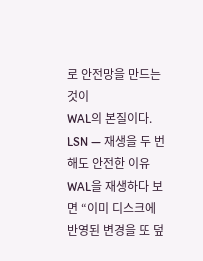로 안전망을 만드는 것이
WAL의 본질이다.
LSN — 재생을 두 번 해도 안전한 이유
WAL을 재생하다 보면 “이미 디스크에 반영된 변경을 또 덮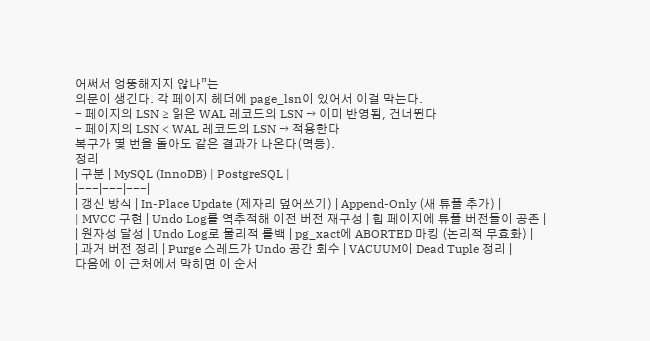어써서 엉뚱해지지 않나”는
의문이 생긴다. 각 페이지 헤더에 page_lsn이 있어서 이걸 막는다.
- 페이지의 LSN ≥ 읽은 WAL 레코드의 LSN → 이미 반영됨, 건너뛴다
- 페이지의 LSN < WAL 레코드의 LSN → 적용한다
복구가 몇 번을 돌아도 같은 결과가 나온다(멱등).
정리
| 구분 | MySQL (InnoDB) | PostgreSQL |
|---|---|---|
| 갱신 방식 | In-Place Update (제자리 덮어쓰기) | Append-Only (새 튜플 추가) |
| MVCC 구현 | Undo Log를 역추적해 이전 버전 재구성 | 힙 페이지에 튜플 버전들이 공존 |
| 원자성 달성 | Undo Log로 물리적 롤백 | pg_xact에 ABORTED 마킹 (논리적 무효화) |
| 과거 버전 정리 | Purge 스레드가 Undo 공간 회수 | VACUUM이 Dead Tuple 정리 |
다음에 이 근처에서 막히면 이 순서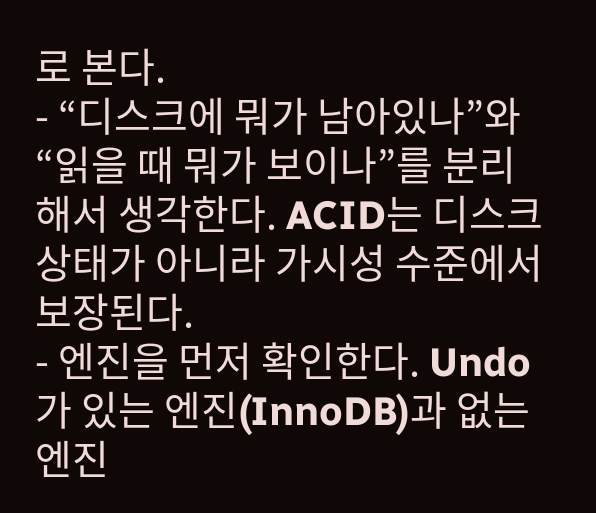로 본다.
- “디스크에 뭐가 남아있나”와 “읽을 때 뭐가 보이나”를 분리해서 생각한다. ACID는 디스크 상태가 아니라 가시성 수준에서 보장된다.
- 엔진을 먼저 확인한다. Undo가 있는 엔진(InnoDB)과 없는 엔진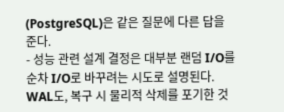(PostgreSQL)은 같은 질문에 다른 답을 준다.
- 성능 관련 설계 결정은 대부분 랜덤 I/O를 순차 I/O로 바꾸려는 시도로 설명된다. WAL도, 복구 시 물리적 삭제를 포기한 것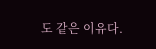도 같은 이유다.